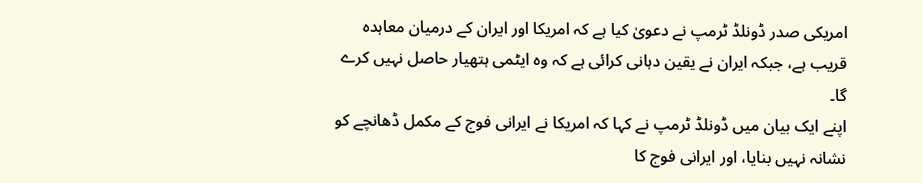امریکی صدر ڈونلڈ ٹرمپ نے دعویٰ کیا ہے کہ امریکا اور ایران کے درمیان معاہدہ قریب ہے، جبکہ ایران نے یقین دہانی کرائی ہے کہ وہ ایٹمی ہتھیار حاصل نہیں کرے گا۔
اپنے ایک بیان میں ڈونلڈ ٹرمپ نے کہا کہ امریکا نے ایرانی فوج کے مکمل ڈھانچے کو نشانہ نہیں بنایا، اور ایرانی فوج کا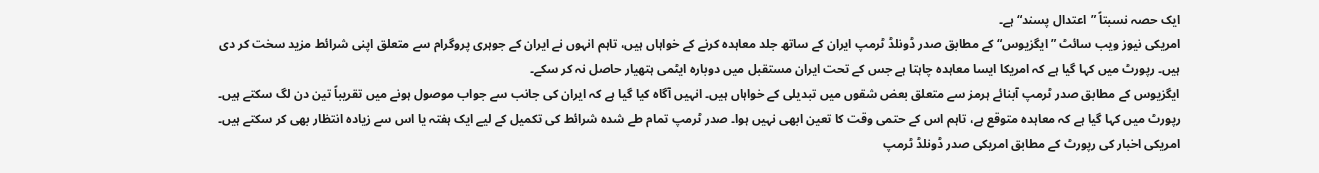ایک حصہ نسبتاً ”اعتدال پسند“ ہے۔
امریکی نیوز ویب سائٹ ”ایگزیوس“ کے مطابق صدر ڈونلڈ ٹرمپ ایران کے ساتھ جلد معاہدہ کرنے کے خواہاں ہیں، تاہم انہوں نے ایران کے جوہری پروگرام سے متعلق اپنی شرائط مزید سخت کر دی ہیں۔ رپورٹ میں کہا گیا ہے کہ امریکا ایسا معاہدہ چاہتا ہے جس کے تحت ایران مستقبل میں دوبارہ ایٹمی ہتھیار حاصل نہ کر سکے۔
ایگزیوس کے مطابق صدر ٹرمپ آبنائے ہرمز سے متعلق بعض شقوں میں تبدیلی کے خواہاں ہیں۔ انہیں آگاہ کیا گیا ہے کہ ایران کی جانب سے جواب موصول ہونے میں تقریباً تین دن لگ سکتے ہیں۔ رپورٹ میں کہا گیا ہے کہ معاہدہ متوقع ہے، تاہم اس کے حتمی وقت کا تعین ابھی نہیں ہوا۔ صدر ٹرمپ تمام طے شدہ شرائط کی تکمیل کے لیے ایک ہفتہ یا اس سے زیادہ انتظار بھی کر سکتے ہیں۔
امریکی اخبار کی رپورٹ کے مطابق امریکی صدر ڈونلڈ ٹرمپ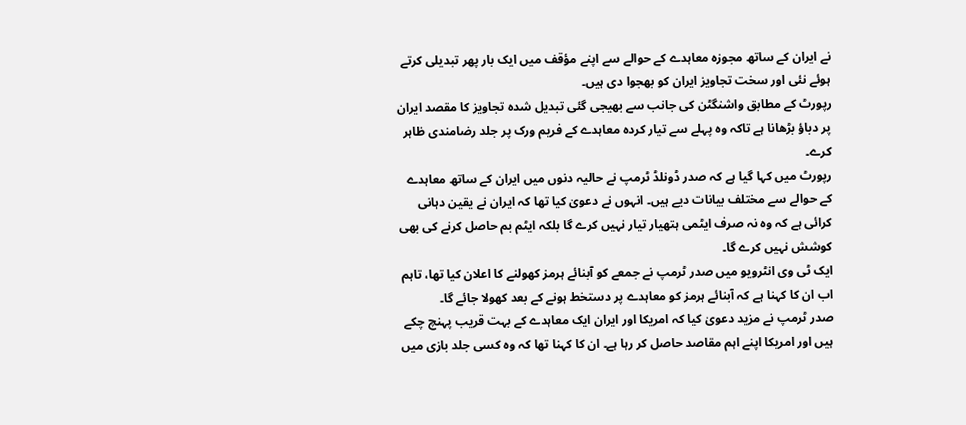نے ایران کے ساتھ مجوزہ معاہدے کے حوالے سے اپنے مؤقف میں ایک بار پھر تبدیلی کرتے ہوئے نئی اور سخت تجاویز ایران کو بھجوا دی ہیں۔
رپورٹ کے مطابق واشنگٹن کی جانب سے بھیجی گئی تبدیل شدہ تجاویز کا مقصد ایران پر دباؤ بڑھانا ہے تاکہ وہ پہلے سے تیار کردہ معاہدے کے فریم ورک پر جلد رضامندی ظاہر کرے۔
رپورٹ میں کہا گیا ہے کہ صدر ڈونلڈ ٹرمپ نے حالیہ دنوں میں ایران کے ساتھ معاہدے کے حوالے سے مختلف بیانات دیے ہیں۔ انہوں نے دعویٰ کیا تھا کہ ایران نے یقین دہانی کرائی ہے کہ وہ نہ صرف ایٹمی ہتھیار تیار نہیں کرے گا بلکہ ایٹم بم حاصل کرنے کی بھی کوشش نہیں کرے گا۔
ایک ٹی وی انٹرویو میں صدر ٹرمپ نے جمعے کو آبنائے ہرمز کھولنے کا اعلان کیا تھا، تاہم اب ان کا کہنا ہے کہ آبنائے ہرمز کو معاہدے پر دستخط ہونے کے بعد کھولا جائے گا۔
صدر ٹرمپ نے مزید دعویٰ کیا کہ امریکا اور ایران ایک معاہدے کے بہت قریب پہنچ چکے ہیں اور امریکا اپنے اہم مقاصد حاصل کر رہا ہے۔ ان کا کہنا تھا کہ وہ کسی جلد بازی میں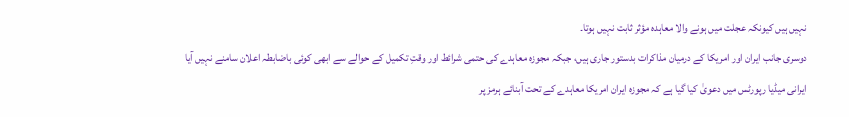نہیں ہیں کیونکہ عجلت میں ہونے والا معاہدہ مؤثر ثابت نہیں ہوتا۔
دوسری جانب ایران اور امریکا کے درمیان مذاکرات بدستور جاری ہیں، جبکہ مجوزہ معاہدے کی حتمی شرائط اور وقتِ تکمیل کے حوالے سے ابھی کوئی باضابطہ اعلان سامنے نہیں آیا
ایرانی میڈیا رپورٹس میں دعویٰ کیا گیا ہے کہ مجوزہ ایران امریکا معاہدے کے تحت آبنائے ہرمز پر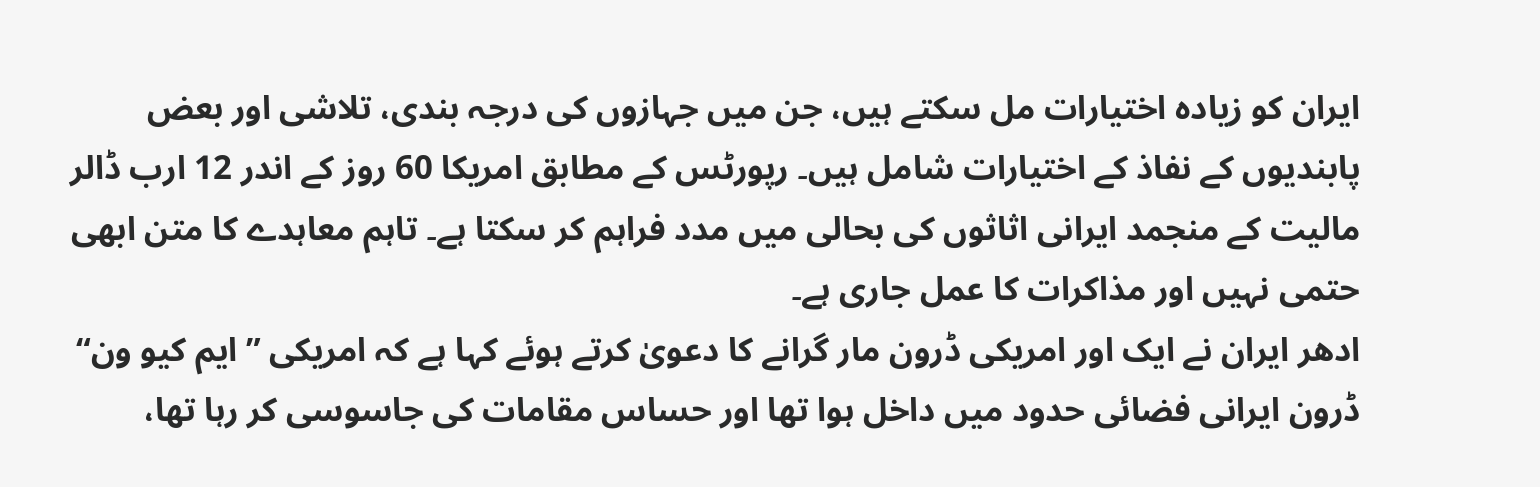ایران کو زیادہ اختیارات مل سکتے ہیں، جن میں جہازوں کی درجہ بندی، تلاشی اور بعض پابندیوں کے نفاذ کے اختیارات شامل ہیں۔ رپورٹس کے مطابق امریکا 60 روز کے اندر 12 ارب ڈالر مالیت کے منجمد ایرانی اثاثوں کی بحالی میں مدد فراہم کر سکتا ہے۔ تاہم معاہدے کا متن ابھی حتمی نہیں اور مذاکرات کا عمل جاری ہے۔
ادھر ایران نے ایک اور امریکی ڈرون مار گرانے کا دعویٰ کرتے ہوئے کہا ہے کہ امریکی ”ایم کیو ون“ ڈرون ایرانی فضائی حدود میں داخل ہوا تھا اور حساس مقامات کی جاسوسی کر رہا تھا،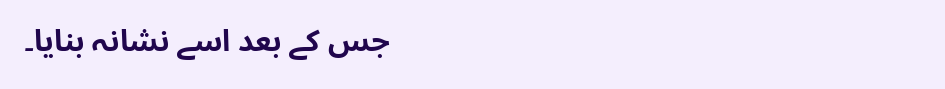جس کے بعد اسے نشانہ بنایا۔